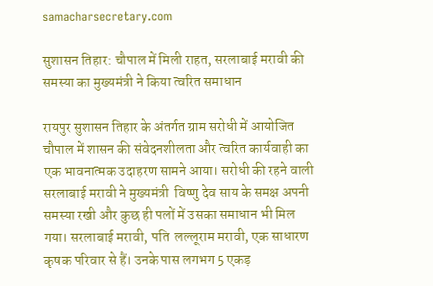samacharsecretary.com

सुशासन तिहार: चौपाल में मिली राहत, सरलाबाई मरावी की समस्या का मुख्यमंत्री ने किया त्वरित समाधान

रायपुर सुशासन तिहार के अंतर्गत ग्राम सरोधी में आयोजित चौपाल में शासन की संवेदनशीलता और त्वरित कार्यवाही का एक भावनात्मक उदाहरण सामने आया। सरोधी की रहने वाली सरलाबाई मरावी ने मुख्यमंत्री  विष्णु देव साय के समक्ष अपनी समस्या रखी और कुछ ही पलों में उसका समाधान भी मिल गया। सरलाबाई मरावी, पति  लल्लूराम मरावी, एक साधारण कृषक परिवार से हैं। उनके पास लगभग 5 एकड़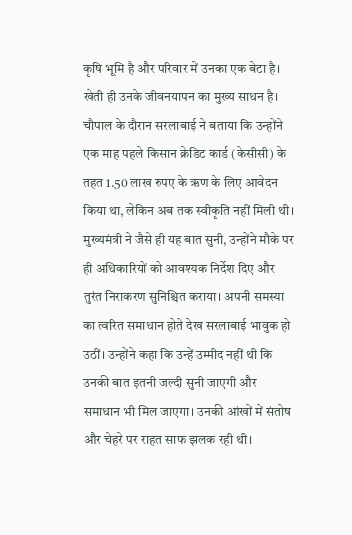कृषि भूमि है और परिवार में उनका एक बेटा है। खेती ही उनके जीवनयापन का मुख्य साधन है। चौपाल के दौरान सरलाबाई ने बताया कि उन्होंने एक माह पहले किसान क्रेडिट कार्ड (केसीसी) के तहत 1.50 लाख रुपए के ऋण के लिए आवेदन किया था, लेकिन अब तक स्वीकृति नहीं मिली थी। मुख्यमंत्री ने जैसे ही यह बात सुनी, उन्होंने मौके पर ही अधिकारियों को आवश्यक निर्देश दिए और तुरंत निराकरण सुनिश्चित कराया। अपनी समस्या का त्वरित समाधान होते देख सरलाबाई भावुक हो उठीं। उन्होंने कहा कि उन्हें उम्मीद नहीं थी कि उनकी बात इतनी जल्दी सुनी जाएगी और समाधान भी मिल जाएगा। उनकी आंखों में संतोष और चेहरे पर राहत साफ झलक रही थी।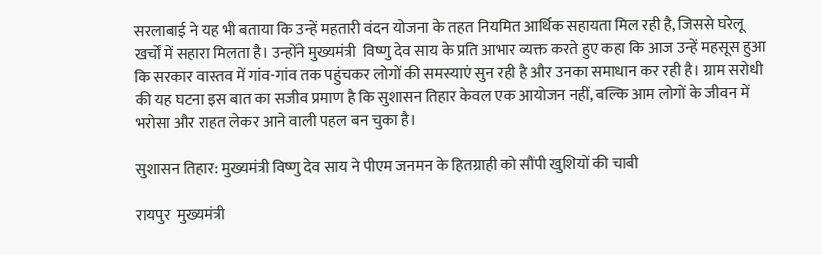सरलाबाई ने यह भी बताया कि उन्हें महतारी वंदन योजना के तहत नियमित आर्थिक सहायता मिल रही है, जिससे घरेलू खर्चों में सहारा मिलता है। उन्होंने मुख्यमंत्री  विष्णु देव साय के प्रति आभार व्यक्त करते हुए कहा कि आज उन्हें महसूस हुआ कि सरकार वास्तव में गांव-गांव तक पहुंचकर लोगों की समस्याएं सुन रही है और उनका समाधान कर रही है। ग्राम सरोधी की यह घटना इस बात का सजीव प्रमाण है कि सुशासन तिहार केवल एक आयोजन नहीं, बल्कि आम लोगों के जीवन में भरोसा और राहत लेकर आने वाली पहल बन चुका है।

सुशासन तिहार: मुख्यमंत्री विष्णु देव साय ने पीएम जनमन के हितग्राही को सौंपी खुशियों की चाबी

रायपुर  मुख्यमंत्री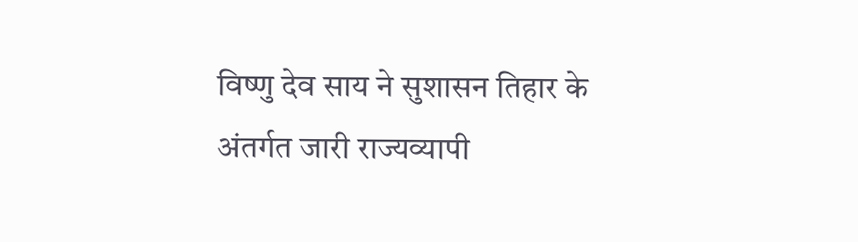विष्णु देव साय ने सुशासन तिहार के अंतर्गत जारी राज्यव्यापी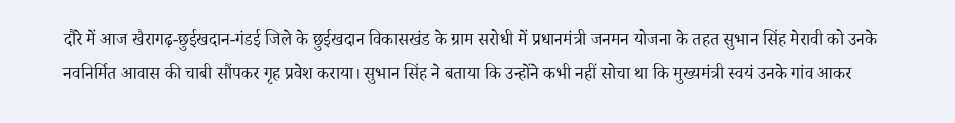दौरे में आज खैरागढ़-छुईखदान-गंडई जिले के छुईखदान विकासखंड के ग्राम सरोधी में प्रधानमंत्री जनमन योजना के तहत सुभान सिंह मेरावी को उनके नवनिर्मित आवास की चाबी सौंपकर गृह प्रवेश कराया। सुभान सिंह ने बताया कि उन्होंने कभी नहीं सोचा था कि मुख्यमंत्री स्वयं उनके गांव आकर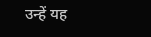उन्हें यह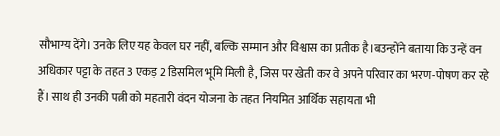सौभाग्य देंगे। उनके लिए यह केवल घर नहीं, बल्कि सम्मान और विश्वास का प्रतीक है।बउन्होंने बताया कि उन्हें वन अधिकार पट्टा के तहत 3 एकड़ 2 डिसमिल भूमि मिली है, जिस पर खेती कर वे अपने परिवार का भरण-पोषण कर रहे हैं। साथ ही उनकी पत्नी को महतारी वंदन योजना के तहत नियमित आर्थिक सहायता भी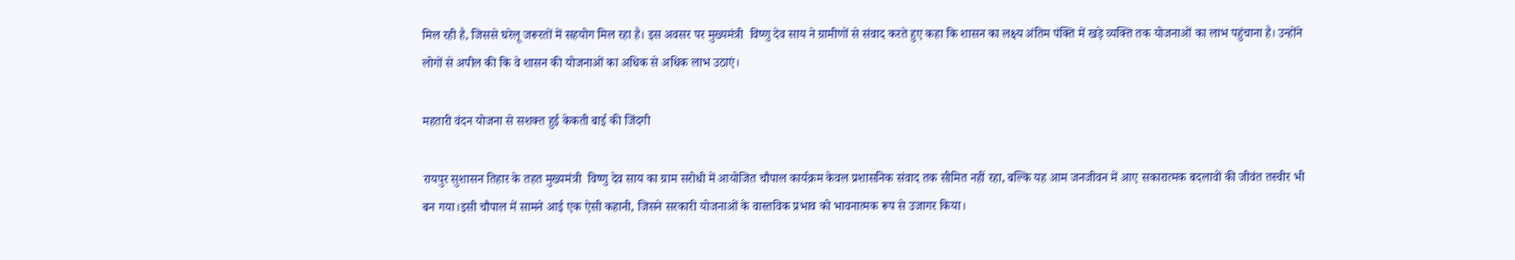मिल रही है, जिससे घरेलू जरूरतों में सहयोग मिल रहा है। इस अवसर पर मुख्यमंत्री  विष्णु देव साय ने ग्रामीणों से संवाद करते हुए कहा कि शासन का लक्ष्य अंतिम पंक्ति में खड़े व्यक्ति तक योजनाओं का लाभ पहुंचाना है। उन्होंने लोगों से अपील की कि वे शासन की योजनाओं का अधिक से अधिक लाभ उठाएं।

महतारी वंदन योजना से सशक्त हुई केकती बाई की जिंदगी

रायपुर सुशासन तिहार के तहत मुख्यमंत्री  विष्णु देव साय का ग्राम सरोधी में आयोजित चौपाल कार्यक्रम केवल प्रशासनिक संवाद तक सीमित नहीं रहा, बल्कि यह आम जनजीवन में आए सकारात्मक बदलावों की जीवंत तस्वीर भी बन गया।इसी चौपाल में सामने आई एक ऐसी कहानी, जिसने सरकारी योजनाओं के वास्तविक प्रभाव को भावनात्मक रूप से उजागर किया।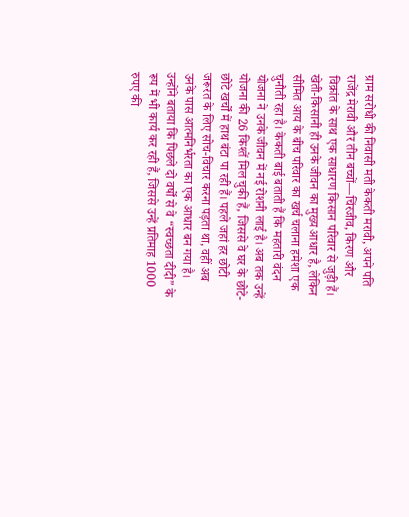ग्राम सरोधी की निवासी मती केकती मरावी, अपने पति  राजेंद्र मेरावी और तीन बच्चों—चिंरजीव, किरण और विक्रांत के साथ एक साधारण किसान परिवार से जुड़ी हैं। खेती-किसानी ही उनके जीवन का मुख्य आधार है, लेकिन सीमित आय के बीच परिवार का खर्च चलाना हमेशा एक चुनौती रहा है। केकती बाई बताती हैं कि महतारी वंदन योजना ने उनके जीवन में नई रोशनी लाई है। अब तक उन्हें योजना की 26 किश्तें मिल चुकी हैं, जिससे वे घर के छोटे-छोटे खर्चों में हाथ बंटा पा रही हैं। पहले जहां हर छोटी जरूरत के लिए सोच-विचार करना पड़ता था, वहीं अब उनके पास आत्मनिर्भरता का एक आधार बन गया है। उन्होंने बताया कि पिछले दो वर्षों से वे “स्वच्छता दीदी” के रूप में भी कार्य कर रही हैं, जिससे उन्हें प्रतिमाह 1000 रुपए की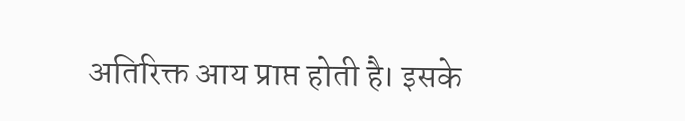अतिरिक्त आय प्राप्त होती है। इसके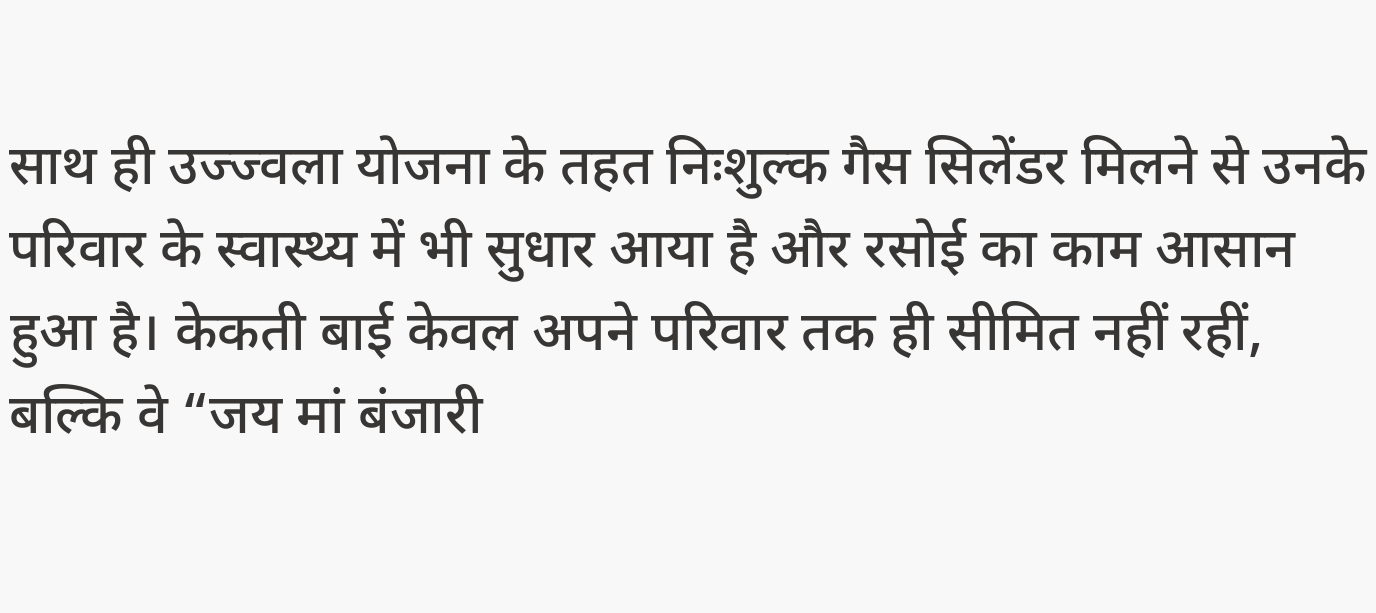साथ ही उज्ज्वला योजना के तहत निःशुल्क गैस सिलेंडर मिलने से उनके परिवार के स्वास्थ्य में भी सुधार आया है और रसोई का काम आसान हुआ है। केकती बाई केवल अपने परिवार तक ही सीमित नहीं रहीं, बल्कि वे “जय मां बंजारी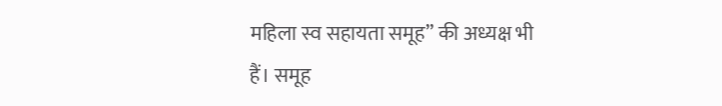महिला स्व सहायता समूह” की अध्यक्ष भी हैं। समूह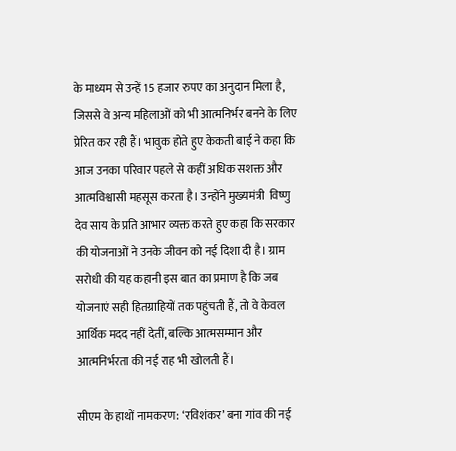के माध्यम से उन्हें 15 हजार रुपए का अनुदान मिला है, जिससे वे अन्य महिलाओं को भी आत्मनिर्भर बनने के लिए प्रेरित कर रही हैं। भावुक होते हुए केकती बाई ने कहा कि आज उनका परिवार पहले से कहीं अधिक सशक्त और आत्मविश्वासी महसूस करता है। उन्होंने मुख्यमंत्री  विष्णु देव साय के प्रति आभार व्यक्त करते हुए कहा कि सरकार की योजनाओं ने उनके जीवन को नई दिशा दी है। ग्राम सरोधी की यह कहानी इस बात का प्रमाण है कि जब योजनाएं सही हितग्राहियों तक पहुंचती हैं, तो वे केवल आर्थिक मदद नहीं देतीं, बल्कि आत्मसम्मान और आत्मनिर्भरता की नई राह भी खोलती हैं।

सीएम के हाथों नामकरण: ‘रविशंकर’ बना गांव की नई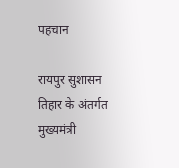पहचान

रायपुर सुशासन तिहार के अंतर्गत मुख्यमंत्री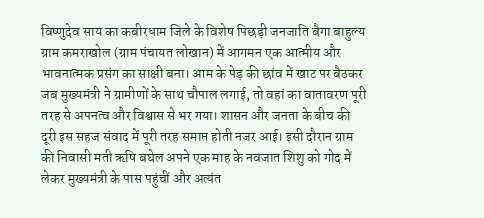विष्णुदेव साय का कबीरधाम जिले के विशेष पिछड़ी जनजाति बैगा बाहुल्य ग्राम कमराखोल (ग्राम पंचायत लोखान) में आगमन एक आत्मीय और भावनात्मक प्रसंग का साक्षी बना। आम के पेड़ की छांव में खाट पर बैठकर जब मुख्यमंत्री ने ग्रामीणों के साथ चौपाल लगाई, तो वहां का वातावरण पूरी तरह से अपनत्व और विश्वास से भर गया। शासन और जनता के बीच की दूरी इस सहज संवाद में पूरी तरह समाप्त होती नजर आई। इसी दौरान ग्राम की निवासी मती ऋषि बघेल अपने एक माह के नवजात शिशु को गोद में लेकर मुख्यमंत्री के पास पहुंचीं और अत्यंत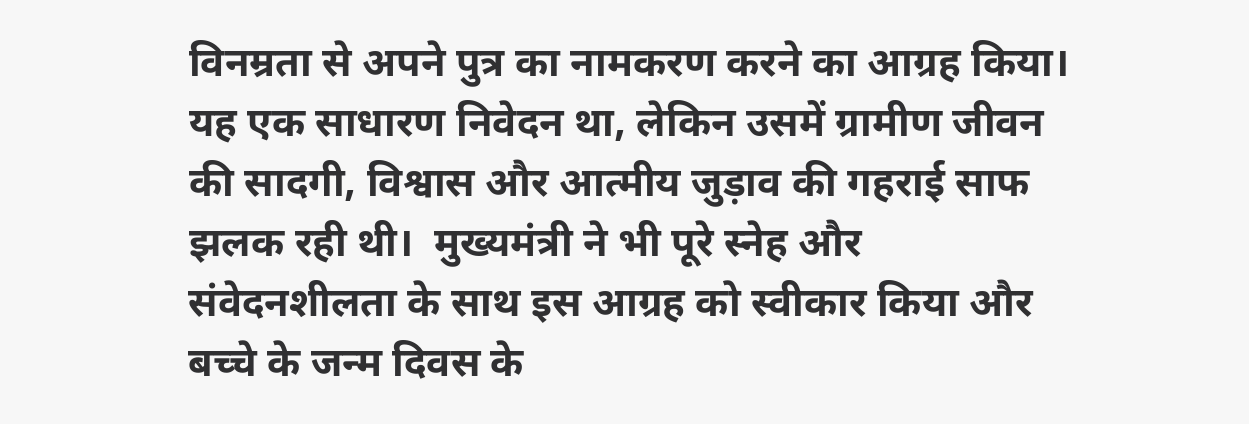विनम्रता से अपने पुत्र का नामकरण करने का आग्रह किया। यह एक साधारण निवेदन था, लेकिन उसमें ग्रामीण जीवन की सादगी, विश्वास और आत्मीय जुड़ाव की गहराई साफ झलक रही थी।  मुख्यमंत्री ने भी पूरे स्नेह और संवेदनशीलता के साथ इस आग्रह को स्वीकार किया और बच्चे के जन्म दिवस के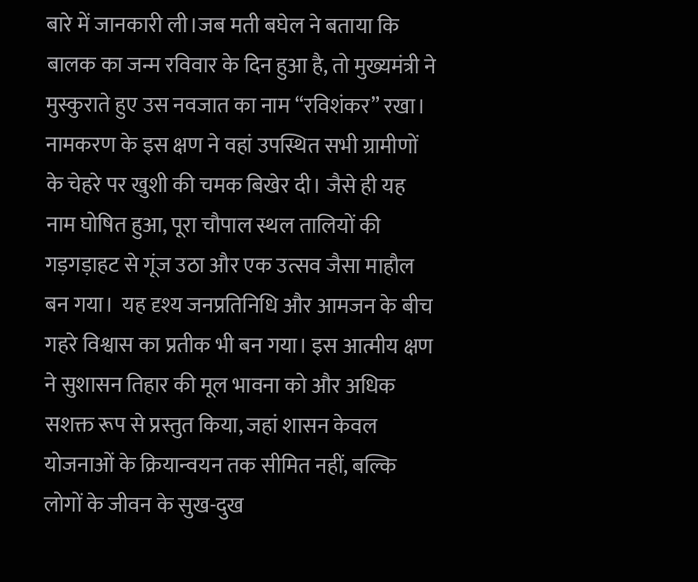बारे में जानकारी ली।जब मती बघेल ने बताया कि बालक का जन्म रविवार के दिन हुआ है, तो मुख्यमंत्री ने मुस्कुराते हुए उस नवजात का नाम “रविशंकर” रखा। नामकरण के इस क्षण ने वहां उपस्थित सभी ग्रामीणों के चेहरे पर खुशी की चमक बिखेर दी। जैसे ही यह नाम घोषित हुआ, पूरा चौपाल स्थल तालियों की गड़गड़ाहट से गूंज उठा और एक उत्सव जैसा माहौल बन गया।  यह दृश्य जनप्रतिनिधि और आमजन के बीच गहरे विश्वास का प्रतीक भी बन गया। इस आत्मीय क्षण ने सुशासन तिहार की मूल भावना को और अधिक सशक्त रूप से प्रस्तुत किया, जहां शासन केवल योजनाओं के क्रियान्वयन तक सीमित नहीं, बल्कि लोगों के जीवन के सुख-दुख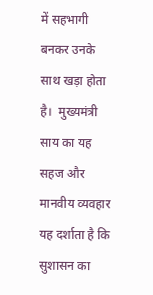में सहभागी बनकर उनके साथ खड़ा होता है।  मुख्यमंत्री  साय का यह सहज और मानवीय व्यवहार यह दर्शाता है कि सुशासन का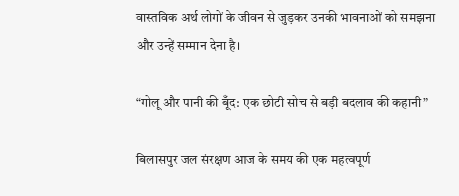वास्तविक अर्थ लोगों के जीवन से जुड़कर उनकी भावनाओं को समझना और उन्हें सम्मान देना है।

“गोलू और पानी की बूँद: एक छोटी सोच से बड़ी बदलाव की कहानी”

बिलासपुर जल संरक्षण आज के समय की एक महत्वपूर्ण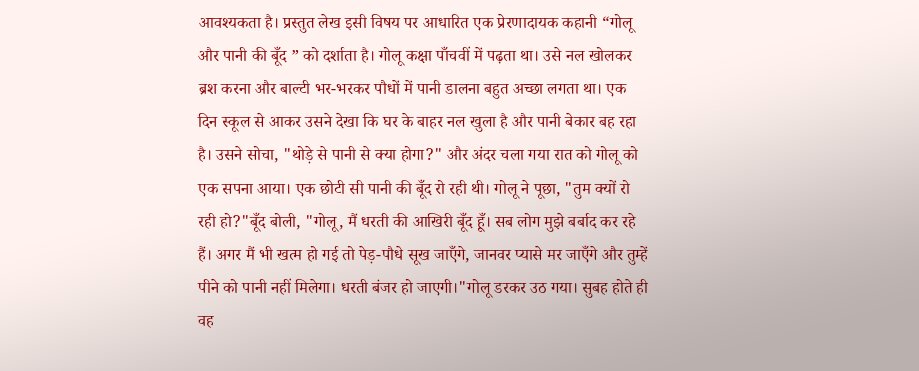आवश्यकता है। प्रस्तुत लेख इसी विषय पर आधारित एक प्रेरणादायक कहानी “गोलू और पानी की बूँद ” को दर्शाता है। गोलू कक्षा पाँचवीं में पढ़ता था। उसे नल खोलकर ब्रश करना और बाल्टी भर-भरकर पौधों में पानी डालना बहुत अच्छा लगता था। एक दिन स्कूल से आकर उसने देखा कि घर के बाहर नल खुला है और पानी बेकार बह रहा है। उसने सोचा, "थोड़े से पानी से क्या होगा?" और अंदर चला गया रात को गोलू को एक सपना आया। एक छोटी सी पानी की बूँद रो रही थी। गोलू ने पूछा, "तुम क्यों रो रही हो?"बूँद बोली, "गोलू, मैं धरती की आखिरी बूँद हूँ। सब लोग मुझे बर्बाद कर रहे हैं। अगर मैं भी खत्म हो गई तो पेड़-पौधे सूख जाएँगे, जानवर प्यासे मर जाएँगे और तुम्हें पीने को पानी नहीं मिलेगा। धरती बंजर हो जाएगी।"गोलू डरकर उठ गया। सुबह होते ही वह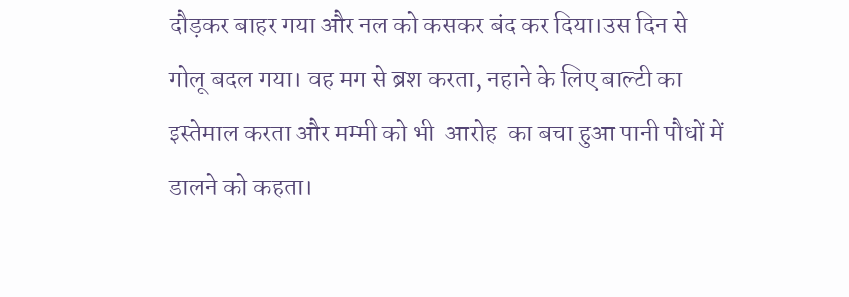दौड़कर बाहर गया और नल को कसकर बंद कर दिया।उस दिन से गोलू बदल गया। वह मग से ब्रश करता, नहाने के लिए बाल्टी का इस्तेमाल करता और मम्मी को भी  आरोह  का बचा हुआ पानी पौधों में डालने को कहता।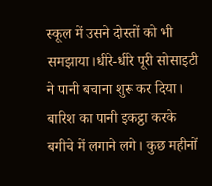स्कूल में उसने दोस्तों को भी समझाया।धीरे-धीरे पूरी सोसाइटी ने पानी बचाना शुरू कर दिया। बारिश का पानी इकट्ठा करके बगीचे में लगाने लगे। कुछ महीनों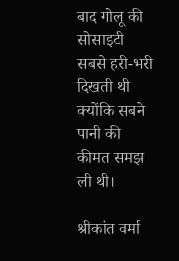बाद गोलू की सोसाइटी सबसे हरी-भरी दिखती थी क्योंकि सबने पानी की कीमत समझ ली थी।

श्रीकांत वर्मा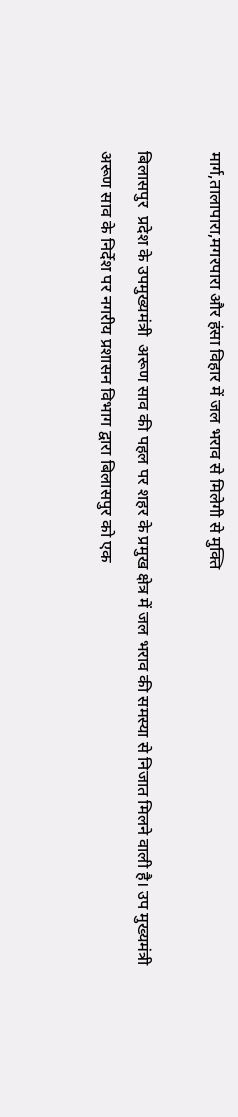मार्ग,तालापारा,मगरपारा और हंसा विहार में जल भराव से मिलेगी से मुक्ति

बिलासपुर  प्रदेश के उपमुख्यमंत्री  अरूण साव की पहल पर शहर के प्रमुख क्षेत्र में जल भराव की समस्या से निजात मिलने वाली है। उप मुख्यमंत्री  अरूण साव के निर्देश पर नगरीय प्रशासन विभाग द्वारा बिलासपुर को एक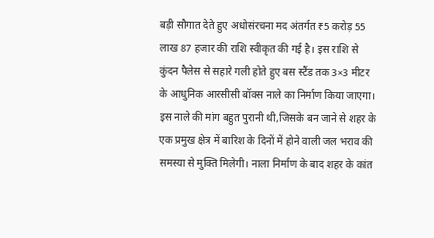बड़ी सौगात देते हुए अधोसंरचना मद अंतर्गत ₹5 करोड़ 55 लाख 87 हजार की राशि स्वीकृत की गई है। इस राशि से कुंदन पैलेस से सहारे गली होते हुए बस स्टैंड तक 3×3 मीटर के आधुनिक आरसीसी बॉक्स नाले का निर्माण किया जाएगा। इस नाले की मांग बहुत पुरानी थी,जिसके बन जाने से शहर के एक प्रमुख क्षेत्र में बारिश के दिनों में होने वाली जल भराव की समस्या से मुक्ति मिलेगी। नाला निर्माण के बाद शहर के कांत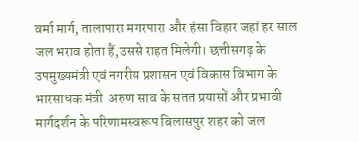वर्मा मार्ग, तालापारा मगरपारा और हंसा विहार जहां हर साल जल भराव होता हैं,उससे राहत मिलेगी। छत्तीसगढ़ के उपमुख्यमंत्री एवं नगरीय प्रशासन एवं विकास विभाग के भारसाधक मंत्री  अरुण साव के सतत प्रयासों और प्रभावी मार्गदर्शन के परिणामस्वरूप बिलासपुर शहर को जल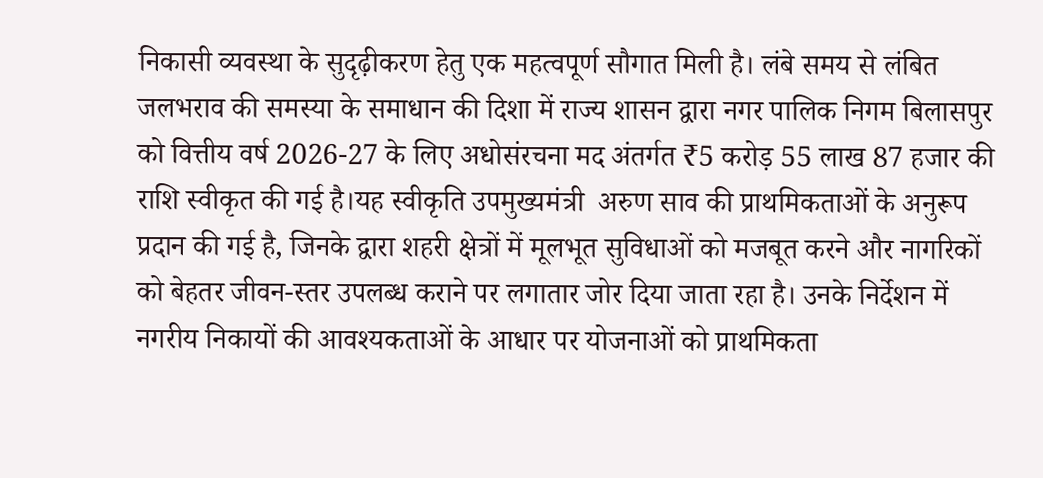निकासी व्यवस्था के सुदृढ़ीकरण हेतु एक महत्वपूर्ण सौगात मिली है। लंबे समय से लंबित जलभराव की समस्या के समाधान की दिशा में राज्य शासन द्वारा नगर पालिक निगम बिलासपुर को वित्तीय वर्ष 2026-27 के लिए अधोसंरचना मद अंतर्गत ₹5 करोड़ 55 लाख 87 हजार की राशि स्वीकृत की गई है।यह स्वीकृति उपमुख्यमंत्री  अरुण साव की प्राथमिकताओं के अनुरूप प्रदान की गई है, जिनके द्वारा शहरी क्षेत्रों में मूलभूत सुविधाओं को मजबूत करने और नागरिकों को बेहतर जीवन-स्तर उपलब्ध कराने पर लगातार जोर दिया जाता रहा है। उनके निर्देशन में नगरीय निकायों की आवश्यकताओं के आधार पर योजनाओं को प्राथमिकता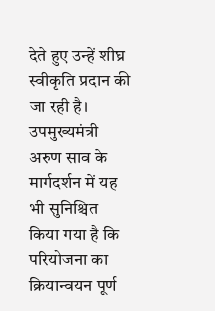देते हुए उन्हें शीघ्र स्वीकृति प्रदान की जा रही है। उपमुख्यमंत्री  अरुण साव के मार्गदर्शन में यह भी सुनिश्चित किया गया है कि परियोजना का क्रियान्वयन पूर्ण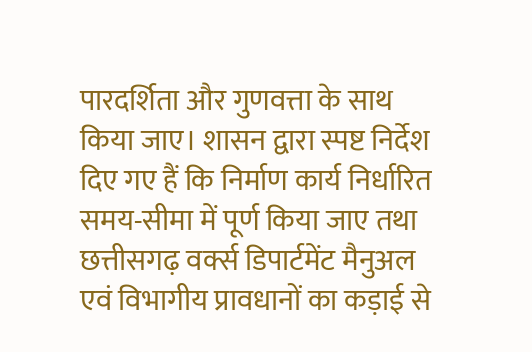पारदर्शिता और गुणवत्ता के साथ किया जाए। शासन द्वारा स्पष्ट निर्देश दिए गए हैं कि निर्माण कार्य निर्धारित समय-सीमा में पूर्ण किया जाए तथा छत्तीसगढ़ वर्क्स डिपार्टमेंट मैनुअल एवं विभागीय प्रावधानों का कड़ाई से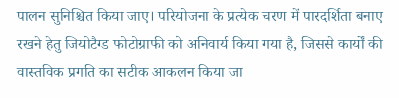पालन सुनिश्चित किया जाए। परियोजना के प्रत्येक चरण में पारदर्शिता बनाए रखने हेतु जियोटैग्ड फोटोग्राफी को अनिवार्य किया गया है, जिससे कार्यों की वास्तविक प्रगति का सटीक आकलन किया जा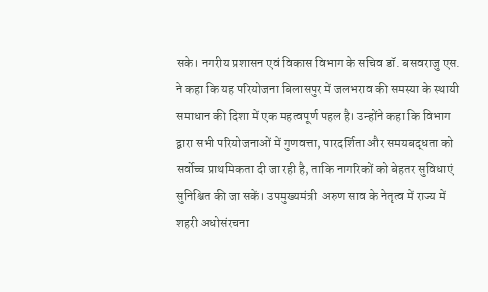सके। नगरीय प्रशासन एवं विकास विभाग के सचिव डॉ. बसवराजु एस. ने कहा कि यह परियोजना बिलासपुर में जलभराव की समस्या के स्थायी समाधान की दिशा में एक महत्वपूर्ण पहल है। उन्होंने कहा कि विभाग द्वारा सभी परियोजनाओं में गुणवत्ता, पारदर्शिता और समयबद्धता को सर्वोच्च प्राथमिकता दी जा रही है, ताकि नागरिकों को बेहतर सुविधाएं सुनिश्चित की जा सकें। उपमुख्यमंत्री  अरुण साव के नेतृत्व में राज्य में शहरी अधोसंरचना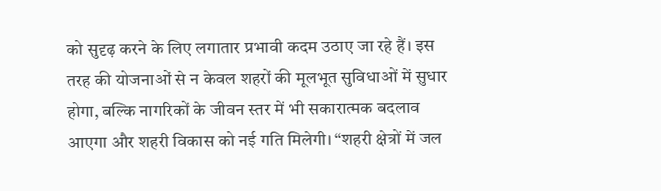को सुदृढ़ करने के लिए लगातार प्रभावी कदम उठाए जा रहे हैं। इस तरह की योजनाओं से न केवल शहरों की मूलभूत सुविधाओं में सुधार होगा, बल्कि नागरिकों के जीवन स्तर में भी सकारात्मक बदलाव आएगा और शहरी विकास को नई गति मिलेगी। “शहरी क्षेत्रों में जल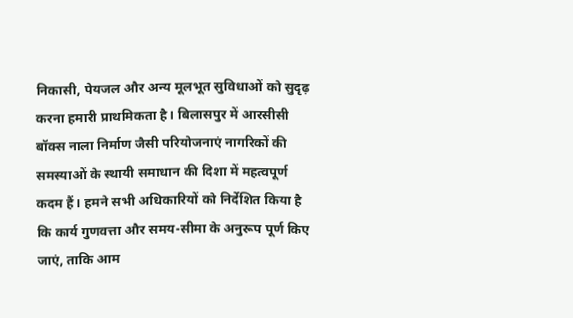निकासी, पेयजल और अन्य मूलभूत सुविधाओं को सुदृढ़ करना हमारी प्राथमिकता है। बिलासपुर में आरसीसी बॉक्स नाला निर्माण जैसी परियोजनाएं नागरिकों की समस्याओं के स्थायी समाधान की दिशा में महत्वपूर्ण कदम हैं। हमने सभी अधिकारियों को निर्देशित किया है कि कार्य गुणवत्ता और समय-सीमा के अनुरूप पूर्ण किए जाएं, ताकि आम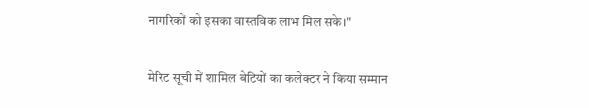नागरिकों को इसका वास्तविक लाभ मिल सके।"

मेरिट सूची में शामिल बेटियों का कलेक्टर ने किया सम्मान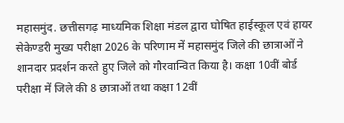महासमुंद. छत्तीसगढ़ माध्यमिक शिक्षा मंडल द्वारा घोषित हाईस्कूल एवं हायर सेकेण्डरी मुख्य परीक्षा 2026 के परिणाम में महासमुंद जिले की छात्राओं ने शानदार प्रदर्शन करते हुए जिले को गौरवान्वित किया है। कक्षा 10वीं बोर्ड परीक्षा में जिले की 8 छात्राओं तथा कक्षा 12वीं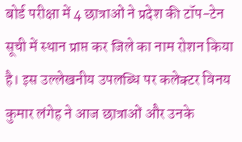बोर्ड परीक्षा में 4 छात्राओं ने प्रदेश की टॉप-टेन सूची में स्थान प्राप्त कर जिले का नाम रोशन किया है। इस उल्लेखनीय उपलब्धि पर कलेक्टर विनय कुमार लंगेह ने आज छात्राओं और उनके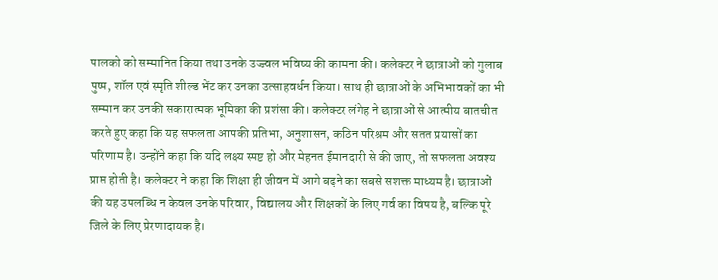पालको को सम्मानित किया तथा उनके उज्ज्वल भविष्य की कामना की। कलेक्टर ने छात्राओं को गुलाब पुष्प, शॉल एवं स्मृति शील्ड भेंट कर उनका उत्साहवर्धन किया। साथ ही छात्राओं के अभिभावकों का भी सम्मान कर उनकी सकारात्मक भूमिका की प्रशंसा की। कलेक्टर लंगेह ने छात्राओं से आत्मीय बातचीत करते हुए कहा कि यह सफलता आपकी प्रतिभा, अनुशासन, कठिन परिश्रम और सतत प्रयासों का परिणाम है। उन्होंने कहा कि यदि लक्ष्य स्पष्ट हो और मेहनत ईमानदारी से की जाए, तो सफलता अवश्य प्राप्त होती है। कलेक्टर ने कहा कि शिक्षा ही जीवन में आगे बढ़ने का सबसे सशक्त माध्यम है। छात्राओं की यह उपलब्धि न केवल उनके परिवार, विद्यालय और शिक्षकों के लिए गर्व का विषय है, बल्कि पूरे जिले के लिए प्रेरणादायक है।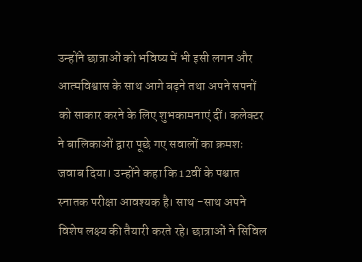उन्होंने छात्राओं को भविष्य में भी इसी लगन और आत्मविश्वास के साथ आगे बढ़ने तथा अपने सपनों को साकार करने के लिए शुभकामनाएं दीं। कलेक्टर ने बालिकाओं द्वारा पूछे गए सवालों का क्रमशः जवाब दिया। उन्होंने कहा कि 12वीं के पश्चात स्नातक परीक्षा आवश्यक है। साथ -साथ अपने विशेष लक्ष्य की तैयारी करते रहे। छात्राओं ने सिविल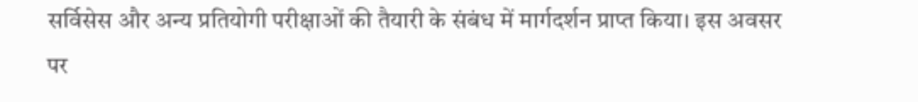सर्विसेस और अन्य प्रतियोगी परीक्षाओं की तैयारी के संबंध में मार्गदर्शन प्राप्त किया। इस अवसर पर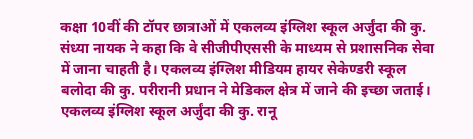कक्षा 10वीं की टॉपर छात्राओं में एकलव्य इंग्लिश स्कूल अर्जुंदा की कु. संध्या नायक ने कहा कि वे सीजीपीएससी के माध्यम से प्रशासनिक सेवा में जाना चाहती है। एकलव्य इंग्लिश मीडियम हायर सेकेण्डरी स्कूल बलोदा की कु. परीरानी प्रधान ने मेडिकल क्षेत्र में जाने की इच्छा जताई। एकलव्य इंग्लिश स्कूल अर्जुंदा की कु. रानू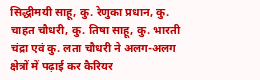सिद्धीमयी साहू, कु. रेणुका प्रधान, कु. चाहत चौधरी, कु. तिषा साहू, कु. भारती चंद्रा एवं कु. लता चौधरी ने अलग-अलग क्षेत्रों में पढ़ाई कर कैरियर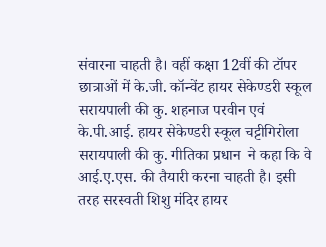संवारना चाहती है। वहीं कक्षा 12वीं की टॉपर छात्राओं में के.जी. कॉन्वेंट हायर सेकेण्डरी स्कूल सरायपाली की कु. शहनाज परवीन एवं के.पी.आई. हायर सेकेण्डरी स्कूल चट्टीगिरोला सरायपाली की कु. गीतिका प्रधान  ने कहा कि वे आई.ए.एस. की तैयारी करना चाहती है। इसी तरह सरस्वती शिशु मंदिर हायर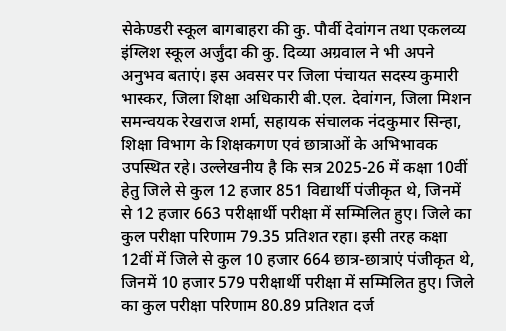सेकेण्डरी स्कूल बागबाहरा की कु. पौर्वी देवांगन तथा एकलव्य इंग्लिश स्कूल अर्जुंदा की कु. दिव्या अग्रवाल ने भी अपने अनुभव बताएं। इस अवसर पर जिला पंचायत सदस्य कुमारी भास्कर, जिला शिक्षा अधिकारी बी.एल. देवांगन, जिला मिशन समन्वयक रेखराज शर्मा, सहायक संचालक नंदकुमार सिन्हा, शिक्षा विभाग के शिक्षकगण एवं छात्राओं के अभिभावक उपस्थित रहे। उल्लेखनीय है कि सत्र 2025-26 में कक्षा 10वीं हेतु जिले से कुल 12 हजार 851 विद्यार्थी पंजीकृत थे, जिनमें से 12 हजार 663 परीक्षार्थी परीक्षा में सम्मिलित हुए। जिले का कुल परीक्षा परिणाम 79.35 प्रतिशत रहा। इसी तरह कक्षा 12वीं में जिले से कुल 10 हजार 664 छात्र-छात्राएं पंजीकृत थे, जिनमें 10 हजार 579 परीक्षार्थी परीक्षा में सम्मिलित हुए। जिले का कुल परीक्षा परिणाम 80.89 प्रतिशत दर्ज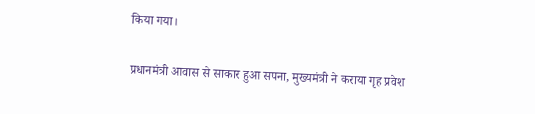किया गया।

प्रधानमंत्री आवास से साकार हुआ सपना, मुख्यमंत्री ने कराया गृह प्रवेश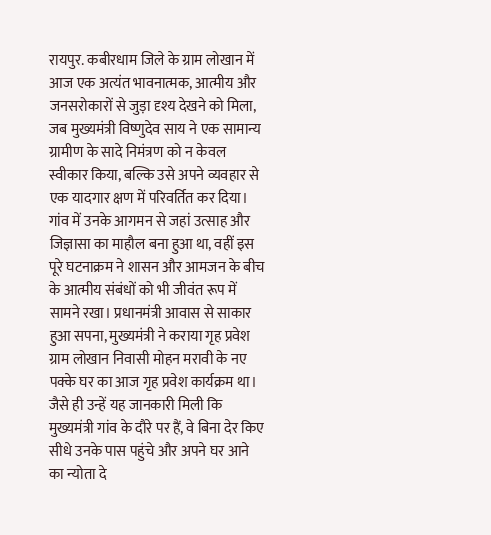रायपुर. कबीरधाम जिले के ग्राम लोखान में आज एक अत्यंत भावनात्मक, आत्मीय और जनसरोकारों से जुड़ा दृश्य देखने को मिला, जब मुख्यमंत्री विष्णुदेव साय ने एक सामान्य ग्रामीण के सादे निमंत्रण को न केवल स्वीकार किया, बल्कि उसे अपने व्यवहार से एक यादगार क्षण में परिवर्तित कर दिया। गांव में उनके आगमन से जहां उत्साह और जिज्ञासा का माहौल बना हुआ था, वहीं इस पूरे घटनाक्रम ने शासन और आमजन के बीच के आत्मीय संबंधों को भी जीवंत रूप में सामने रखा। प्रधानमंत्री आवास से साकार हुआ सपना, मुख्यमंत्री ने कराया गृह प्रवेश ग्राम लोखान निवासी मोहन मरावी के नए पक्के घर का आज गृह प्रवेश कार्यक्रम था। जैसे ही उन्हें यह जानकारी मिली कि मुख्यमंत्री गांव के दौरे पर हैं, वे बिना देर किए सीधे उनके पास पहुंचे और अपने घर आने का न्योता दे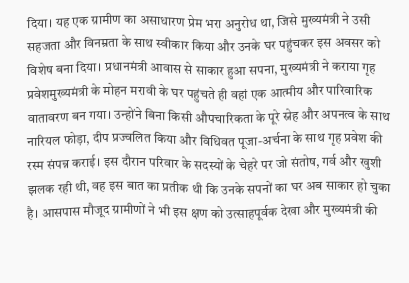दिया। यह एक ग्रामीण का असाधारण प्रेम भरा अनुरोध था, जिसे मुख्यमंत्री ने उसी सहजता और विनम्रता के साथ स्वीकार किया और उनके घर पहुंचकर इस अवसर को विशेष बना दिया। प्रधानमंत्री आवास से साकार हुआ सपना, मुख्यमंत्री ने कराया गृह प्रवेशमुख्यमंत्री के मोहन मरावी के घर पहुंचते ही वहां एक आत्मीय और पारिवारिक वातावरण बन गया। उन्होंने बिना किसी औपचारिकता के पूरे स्नेह और अपनत्व के साथ नारियल फोड़ा, दीप प्रज्वलित किया और विधिवत पूजा-अर्चना के साथ गृह प्रवेश की रस्म संपन्न कराई। इस दौरान परिवार के सदस्यों के चेहरे पर जो संतोष, गर्व और खुशी झलक रही थी, वह इस बात का प्रतीक थी कि उनके सपनों का घर अब साकार हो चुका है। आसपास मौजूद ग्रामीणों ने भी इस क्षण को उत्साहपूर्वक देखा और मुख्यमंत्री की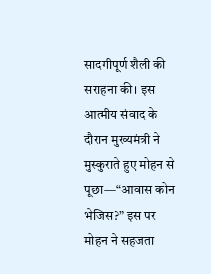सादगीपूर्ण शैली की सराहना की। इस आत्मीय संवाद के दौरान मुख्यमंत्री ने मुस्कुराते हुए मोहन से पूछा—“आवास कोन भेजिस?” इस पर मोहन ने सहजता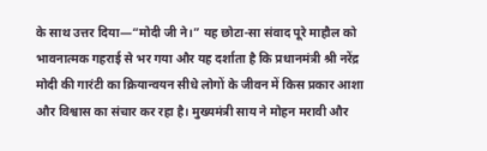के साथ उत्तर दिया—“मोदी जी ने।” यह छोटा-सा संवाद पूरे माहौल को भावनात्मक गहराई से भर गया और यह दर्शाता है कि प्रधानमंत्री श्री नरेंद्र मोदी की गारंटी का क्रियान्वयन सीधे लोगों के जीवन में किस प्रकार आशा और विश्वास का संचार कर रहा है। मुख्यमंत्री साय ने मोहन मरावी और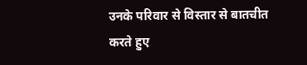उनके परिवार से विस्तार से बातचीत करते हुए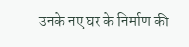उनके नए घर के निर्माण की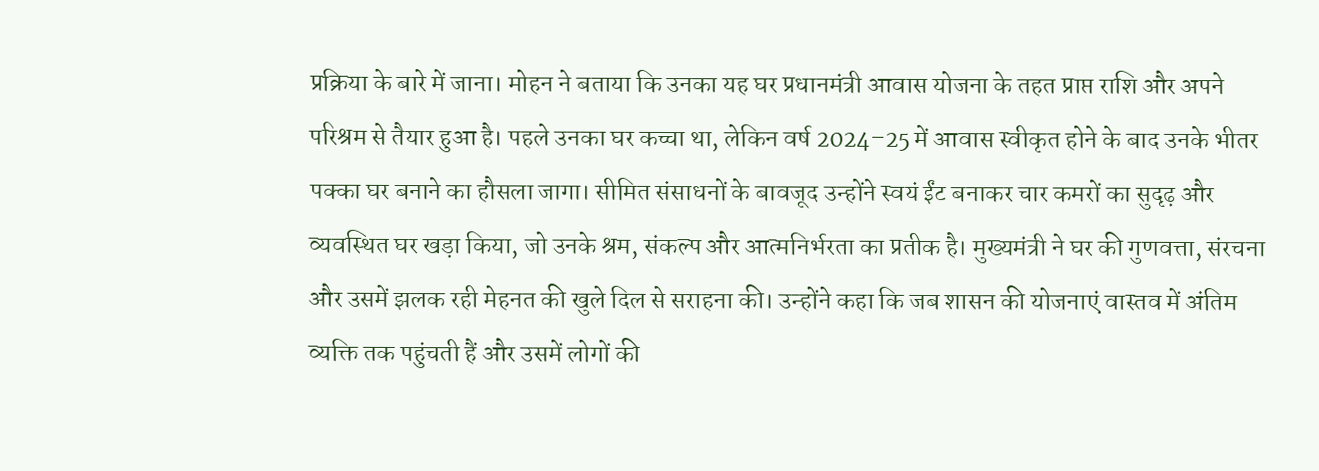प्रक्रिया के बारे में जाना। मोहन ने बताया कि उनका यह घर प्रधानमंत्री आवास योजना के तहत प्राप्त राशि और अपने परिश्रम से तैयार हुआ है। पहले उनका घर कच्चा था, लेकिन वर्ष 2024–25 में आवास स्वीकृत होने के बाद उनके भीतर पक्का घर बनाने का हौसला जागा। सीमित संसाधनों के बावजूद उन्होंने स्वयं ईंट बनाकर चार कमरों का सुदृढ़ और व्यवस्थित घर खड़ा किया, जो उनके श्रम, संकल्प और आत्मनिर्भरता का प्रतीक है। मुख्यमंत्री ने घर की गुणवत्ता, संरचना और उसमें झलक रही मेहनत की खुले दिल से सराहना की। उन्होंने कहा कि जब शासन की योजनाएं वास्तव में अंतिम व्यक्ति तक पहुंचती हैं और उसमें लोगों की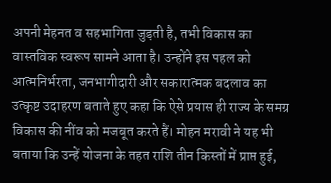अपनी मेहनत व सहभागिता जुड़ती है, तभी विकास का वास्तविक स्वरूप सामने आता है। उन्होंने इस पहल को आत्मनिर्भरता, जनभागीदारी और सकारात्मक बदलाव का उत्कृष्ट उदाहरण बताते हुए कहा कि ऐसे प्रयास ही राज्य के समग्र विकास की नींव को मजबूत करते हैं। मोहन मरावी ने यह भी बताया कि उन्हें योजना के तहत राशि तीन किस्तों में प्राप्त हुई,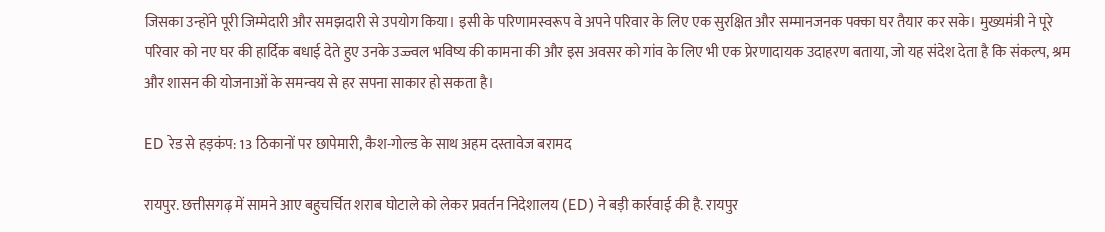जिसका उन्होंने पूरी जिम्मेदारी और समझदारी से उपयोग किया। इसी के परिणामस्वरूप वे अपने परिवार के लिए एक सुरक्षित और सम्मानजनक पक्का घर तैयार कर सके। मुख्यमंत्री ने पूरे परिवार को नए घर की हार्दिक बधाई देते हुए उनके उज्ज्वल भविष्य की कामना की और इस अवसर को गांव के लिए भी एक प्रेरणादायक उदाहरण बताया, जो यह संदेश देता है कि संकल्प, श्रम और शासन की योजनाओं के समन्वय से हर सपना साकार हो सकता है।

ED रेड से हड़कंप: 13 ठिकानों पर छापेमारी, कैश-गोल्ड के साथ अहम दस्तावेज बरामद

रायपुर. छत्तीसगढ़ में सामने आए बहुचर्चित शराब घोटाले को लेकर प्रवर्तन निदेशालय (ED) ने बड़ी कार्रवाई की है. रायपुर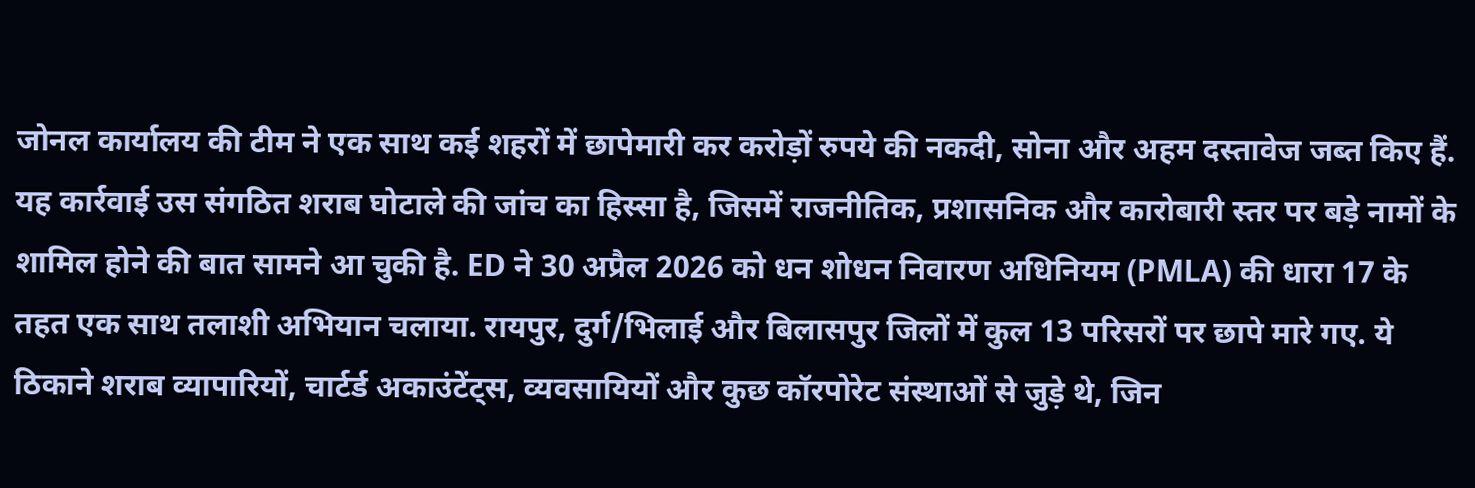जोनल कार्यालय की टीम ने एक साथ कई शहरों में छापेमारी कर करोड़ों रुपये की नकदी, सोना और अहम दस्तावेज जब्त किए हैं. यह कार्रवाई उस संगठित शराब घोटाले की जांच का हिस्सा है, जिसमें राजनीतिक, प्रशासनिक और कारोबारी स्तर पर बड़े नामों के शामिल होने की बात सामने आ चुकी है. ED ने 30 अप्रैल 2026 को धन शोधन निवारण अधिनियम (PMLA) की धारा 17 के तहत एक साथ तलाशी अभियान चलाया. रायपुर, दुर्ग/भिलाई और बिलासपुर जिलों में कुल 13 परिसरों पर छापे मारे गए. ये ठिकाने शराब व्यापारियों, चार्टर्ड अकाउंटेंट्स, व्यवसायियों और कुछ कॉरपोरेट संस्थाओं से जुड़े थे, जिन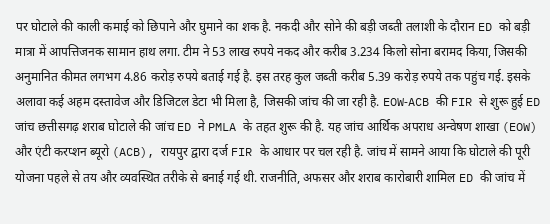पर घोटाले की काली कमाई को छिपाने और घुमाने का शक है. नकदी और सोने की बड़ी जब्ती तलाशी के दौरान ED को बड़ी मात्रा में आपत्तिजनक सामान हाथ लगा. टीम ने 53 लाख रुपये नकद और करीब 3.234 किलो सोना बरामद किया, जिसकी अनुमानित कीमत लगभग 4.86 करोड़ रुपये बताई गई है. इस तरह कुल जब्ती करीब 5.39 करोड़ रुपये तक पहुंच गई. इसके अलावा कई अहम दस्तावेज और डिजिटल डेटा भी मिला है, जिसकी जांच की जा रही है. EOW‑ACB की FIR से शुरू हुई ED जांच छत्तीसगढ़ शराब घोटाले की जांच ED ने PMLA के तहत शुरू की है. यह जांच आर्थिक अपराध अन्वेषण शाखा (EOW) और एंटी करप्शन ब्यूरो (ACB), रायपुर द्वारा दर्ज FIR के आधार पर चल रही है. जांच में सामने आया कि घोटाले की पूरी योजना पहले से तय और व्यवस्थित तरीके से बनाई गई थी. राजनीति, अफसर और शराब कारोबारी शामिल ED की जांच में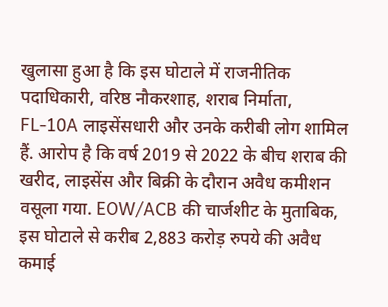खुलासा हुआ है कि इस घोटाले में राजनीतिक पदाधिकारी, वरिष्ठ नौकरशाह, शराब निर्माता, FL‑10A लाइसेंसधारी और उनके करीबी लोग शामिल हैं. आरोप है कि वर्ष 2019 से 2022 के बीच शराब की खरीद, लाइसेंस और बिक्री के दौरान अवैध कमीशन वसूला गया. EOW/ACB की चार्जशीट के मुताबिक, इस घोटाले से करीब 2,883 करोड़ रुपये की अवैध कमाई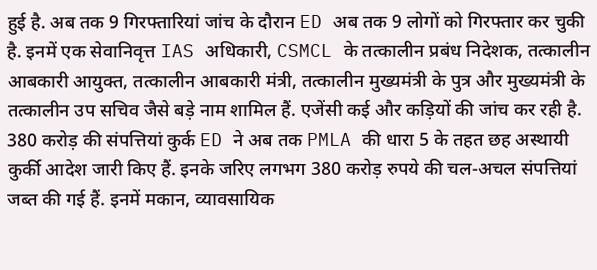हुई है. अब तक 9 गिरफ्तारियां जांच के दौरान ED अब तक 9 लोगों को गिरफ्तार कर चुकी है. इनमें एक सेवानिवृत्त IAS अधिकारी, CSMCL के तत्कालीन प्रबंध निदेशक, तत्कालीन आबकारी आयुक्त, तत्कालीन आबकारी मंत्री, तत्कालीन मुख्यमंत्री के पुत्र और मुख्यमंत्री के तत्कालीन उप सचिव जैसे बड़े नाम शामिल हैं. एजेंसी कई और कड़ियों की जांच कर रही है. 380 करोड़ की संपत्तियां कुर्क ED ने अब तक PMLA की धारा 5 के तहत छह अस्थायी कुर्की आदेश जारी किए हैं. इनके जरिए लगभग 380 करोड़ रुपये की चल‑अचल संपत्तियां जब्त की गई हैं. इनमें मकान, व्यावसायिक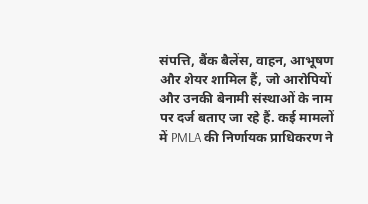संपत्ति, बैंक बैलेंस, वाहन, आभूषण और शेयर शामिल हैं, जो आरोपियों और उनकी बेनामी संस्थाओं के नाम पर दर्ज बताए जा रहे हैं. कई मामलों में PMLA की निर्णायक प्राधिकरण ने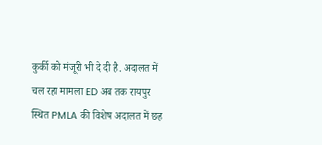कुर्की को मंजूरी भी दे दी है. अदालत में चल रहा मामला ED अब तक रायपुर स्थित PMLA की विशेष अदालत में छह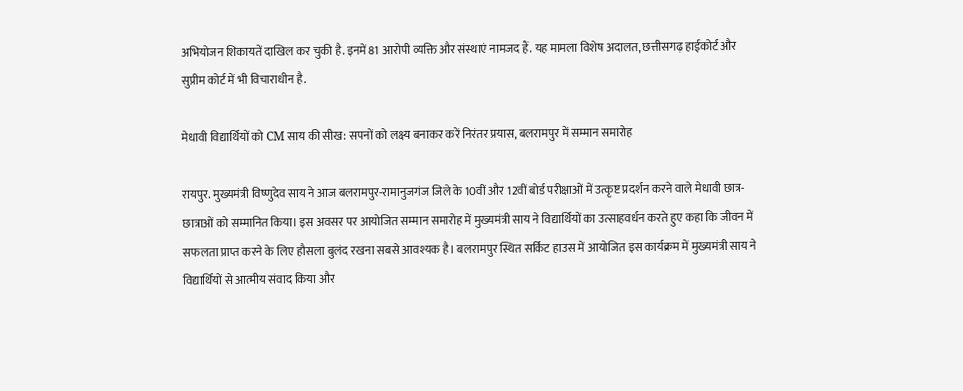अभियोजन शिकायतें दाखिल कर चुकी है. इनमें 81 आरोपी व्यक्ति और संस्थाएं नामजद हैं. यह मामला विशेष अदालत, छत्तीसगढ़ हाईकोर्ट और सुप्रीम कोर्ट में भी विचाराधीन है.

मेधावी विद्यार्थियों को CM साय की सीख: सपनों को लक्ष्य बनाकर करें निरंतर प्रयास, बलरामपुर में सम्मान समारोह

रायपुर. मुख्यमंत्री विष्णुदेव साय ने आज बलरामपुर-रामानुजगंज जिले के 10वीं और 12वीं बोर्ड परीक्षाओं में उत्कृष्ट प्रदर्शन करने वाले मेधावी छात्र-छात्राओं को सम्मानित किया। इस अवसर पर आयोजित सम्मान समारोह में मुख्यमंत्री साय ने विद्यार्थियों का उत्साहवर्धन करते हुए कहा कि जीवन में सफलता प्राप्त करने के लिए हौसला बुलंद रखना सबसे आवश्यक है। बलरामपुर स्थित सर्किट हाउस में आयोजित इस कार्यक्रम में मुख्यमंत्री साय ने विद्यार्थियों से आत्मीय संवाद किया और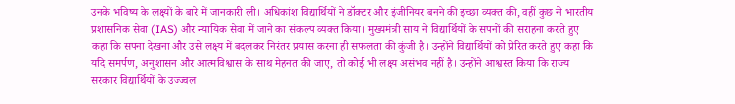उनके भविष्य के लक्ष्यों के बारे में जानकारी ली। अधिकांश विद्यार्थियों ने डॉक्टर और इंजीनियर बनने की इच्छा व्यक्त की, वहीं कुछ ने भारतीय प्रशासनिक सेवा (IAS) और न्यायिक सेवा में जाने का संकल्प व्यक्त किया। मुख्यमंत्री साय ने विद्यार्थियों के सपनों की सराहना करते हुए कहा कि सपना देखना और उसे लक्ष्य में बदलकर निरंतर प्रयास करना ही सफलता की कुंजी है। उन्होंने विद्यार्थियों को प्रेरित करते हुए कहा कि यदि समर्पण, अनुशासन और आत्मविश्वास के साथ मेहनत की जाए, तो कोई भी लक्ष्य असंभव नहीं है। उन्होंने आश्वस्त किया कि राज्य सरकार विद्यार्थियों के उज्ज्वल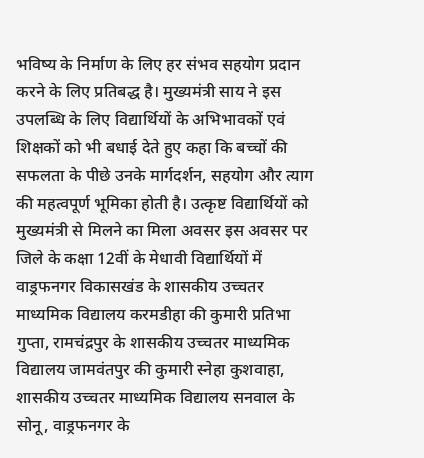भविष्य के निर्माण के लिए हर संभव सहयोग प्रदान करने के लिए प्रतिबद्ध है। मुख्यमंत्री साय ने इस उपलब्धि के लिए विद्यार्थियों के अभिभावकों एवं शिक्षकों को भी बधाई देते हुए कहा कि बच्चों की सफलता के पीछे उनके मार्गदर्शन, सहयोग और त्याग की महत्वपूर्ण भूमिका होती है। उत्कृष्ट विद्यार्थियों को मुख्यमंत्री से मिलने का मिला अवसर इस अवसर पर जिले के कक्षा 12वीं के मेधावी विद्यार्थियों में वाड्रफनगर विकासखंड के शासकीय उच्चतर माध्यमिक विद्यालय करमडीहा की कुमारी प्रतिभा गुप्ता, रामचंद्रपुर के शासकीय उच्चतर माध्यमिक विद्यालय जामवंतपुर की कुमारी स्नेहा कुशवाहा, शासकीय उच्चतर माध्यमिक विद्यालय सनवाल के सोनू, वाड्रफनगर के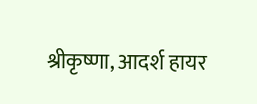श्रीकृष्णा, आदर्श हायर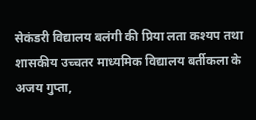सेकंडरी विद्यालय बलंगी की प्रिया लता कश्यप तथा शासकीय उच्चतर माध्यमिक विद्यालय बर्तीकला के अजय गुप्ता,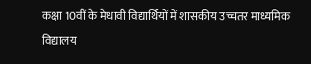कक्षा 10वीं के मेधावी विद्यार्थियों में शासकीय उच्चतर माध्यमिक विद्यालय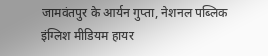जामवंतपुर के आर्यन गुप्ता, नेशनल पब्लिक इंग्लिश मीडियम हायर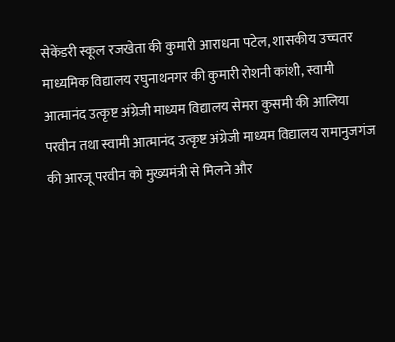सेकेंडरी स्कूल रजखेता की कुमारी आराधना पटेल, शासकीय उच्चतर माध्यमिक विद्यालय रघुनाथनगर की कुमारी रोशनी कांशी, स्वामी आत्मानंद उत्कृष्ट अंग्रेजी माध्यम विद्यालय सेमरा कुसमी की आलिया परवीन तथा स्वामी आत्मानंद उत्कृष्ट अंग्रेजी माध्यम विद्यालय रामानुजगंज की आरजू परवीन को मुख्यमंत्री से मिलने और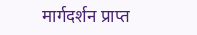मार्गदर्शन प्राप्त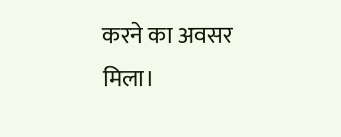करने का अवसर मिला।